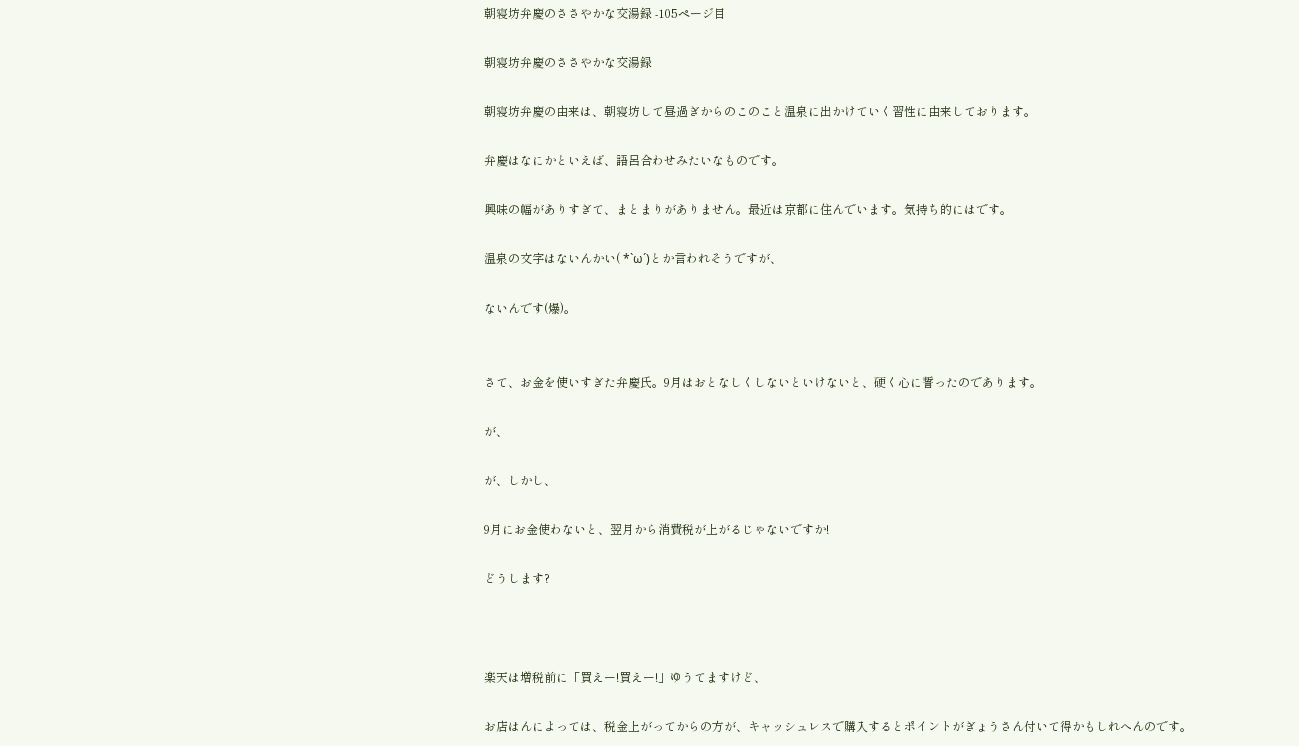朝寝坊弁慶のささやかな交湯録 -105ページ目

朝寝坊弁慶のささやかな交湯録

朝寝坊弁慶の由来は、朝寝坊して昼過ぎからのこのこと温泉に出かけていく習性に由来しております。

弁慶はなにかといえば、語呂合わせみたいなものです。

興味の幅がありすぎて、まとまりがありません。最近は京都に住んでいます。気持ち的にはです。

温泉の文字はないんかい( *`ω´)とか言われそうですが、

ないんです(爆)。


さて、お金を使いすぎた弁慶氏。9月はおとなしくしないといけないと、硬く心に誓ったのであります。

が、

が、しかし、

9月にお金使わないと、翌月から消費税が上がるじゃないですか!

どうします?



楽天は増税前に「買えー!買えー!」ゆうてますけど、

お店はんによっては、税金上がってからの方が、キャッシュレスで購入するとポイントがぎょうさん付いて得かもしれへんのです。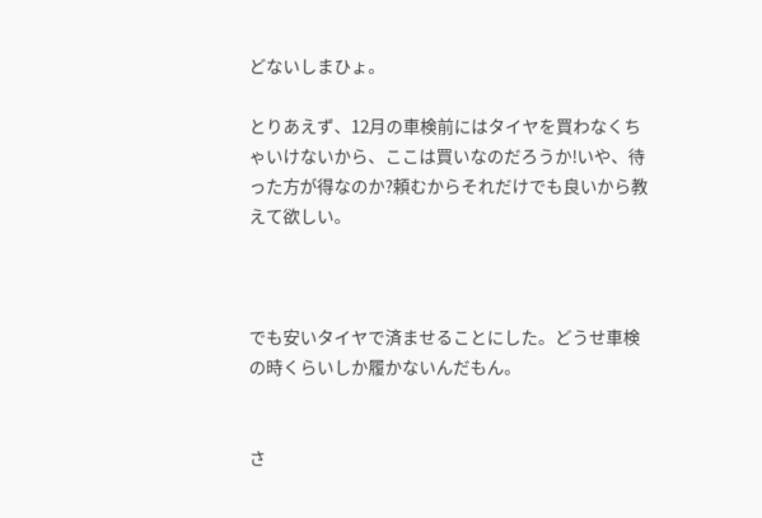どないしまひょ。

とりあえず、12月の車検前にはタイヤを買わなくちゃいけないから、ここは買いなのだろうか!いや、待った方が得なのか?頼むからそれだけでも良いから教えて欲しい。



でも安いタイヤで済ませることにした。どうせ車検の時くらいしか履かないんだもん。


さ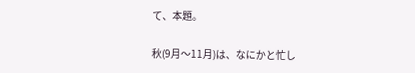て、本題。

秋(9月〜11月)は、なにかと忙し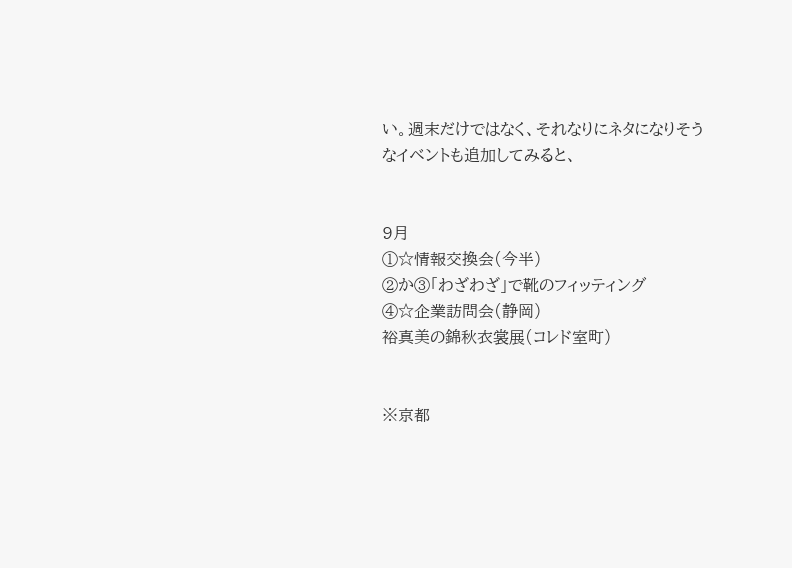い。週末だけではなく、それなりにネタになりそうなイベントも追加してみると、


9月
①☆情報交換会(今半)
②か③「わざわざ」で靴のフィッティング
④☆企業訪問会(静岡)
裕真美の錦秋衣裳展(コレド室町)


※京都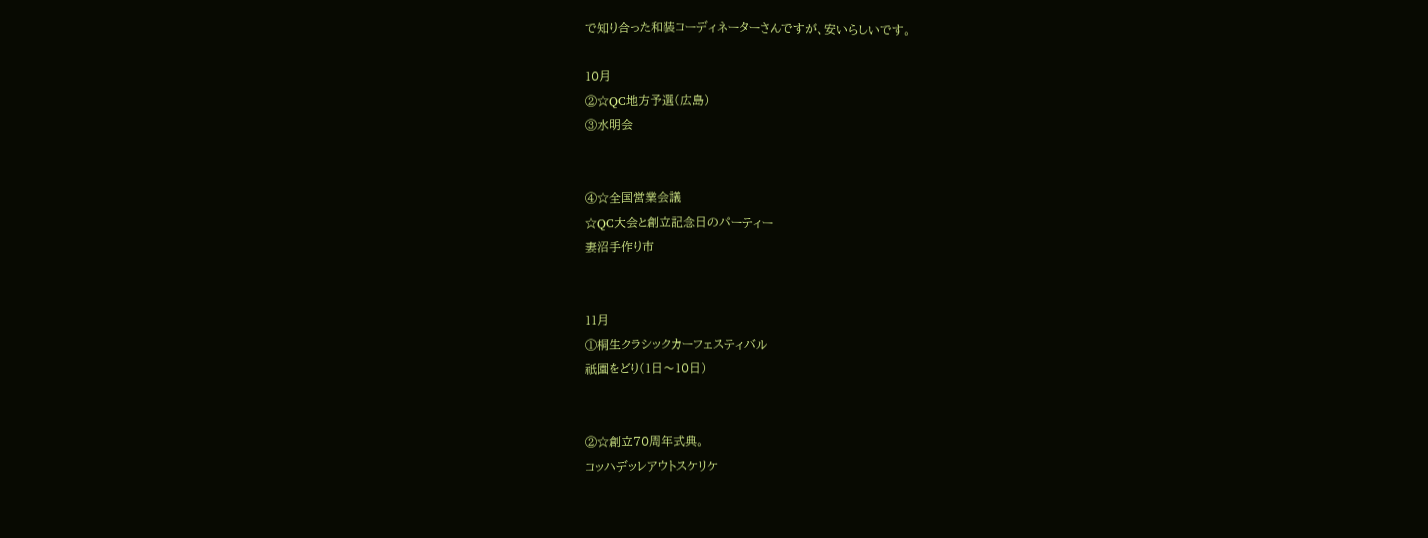で知り合った和装コーディネーターさんですが、安いらしいです。

10月
②☆QC地方予選(広島)
③水明会


④☆全国営業会議
☆QC大会と創立記念日のパーティー
妻沼手作り市


11月
①桐生クラシックカーフェスティバル
祇園をどり(1日〜10日)


②☆創立70周年式典。
コッハデッレアウトスケリケ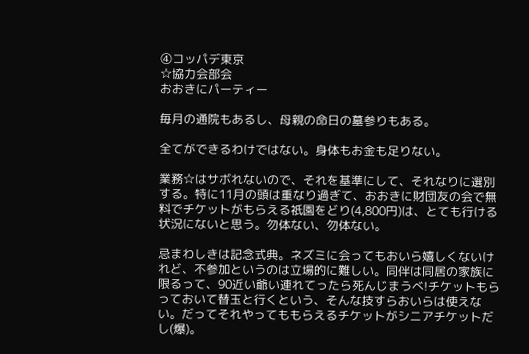④コッパデ東京
☆協力会部会
おおきにパーティー

毎月の通院もあるし、母親の命日の墓参りもある。

全てができるわけではない。身体もお金も足りない。

業務☆はサボれないので、それを基準にして、それなりに選別する。特に11月の頭は重なり過ぎて、おおきに財団友の会で無料でチケットがもらえる祇園をどり(4,800円)は、とても行ける状況にないと思う。勿体ない、勿体ない。

忌まわしきは記念式典。ネズミに会ってもおいら嬉しくないけれど、不参加というのは立場的に難しい。同伴は同居の家族に限るって、90近い爺い連れてったら死んじまうべ!チケットもらっておいて替玉と行くという、そんな技すらおいらは使えない。だってそれやってももらえるチケットがシニアチケットだし(爆)。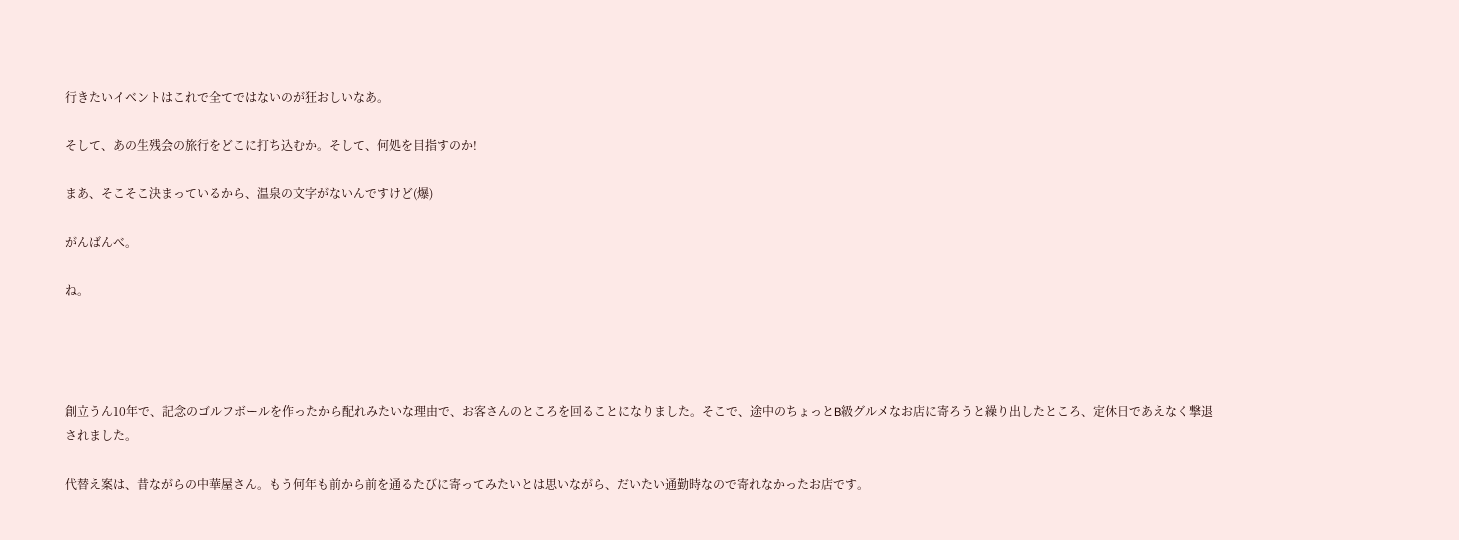行きたいイベントはこれで全てではないのが狂おしいなあ。

そして、あの生残会の旅行をどこに打ち込むか。そして、何処を目指すのか!

まあ、そこそこ決まっているから、温泉の文字がないんですけど(爆)

がんばんべ。

ね。




創立うん10年で、記念のゴルフボールを作ったから配れみたいな理由で、お客さんのところを回ることになりました。そこで、途中のちょっとB級グルメなお店に寄ろうと繰り出したところ、定休日であえなく撃退されました。

代替え案は、昔ながらの中華屋さん。もう何年も前から前を通るたびに寄ってみたいとは思いながら、だいたい通勤時なので寄れなかったお店です。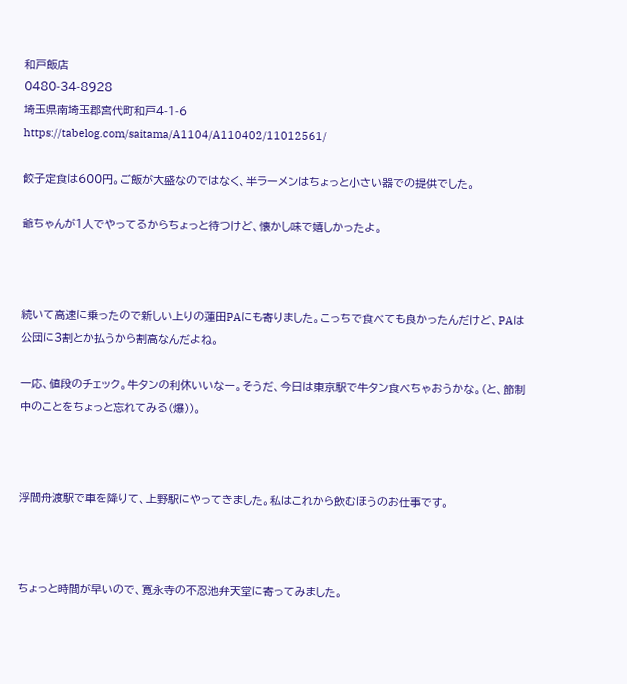和戸飯店
0480-34-8928
埼玉県南埼玉郡宮代町和戸4-1-6
https://tabelog.com/saitama/A1104/A110402/11012561/

餃子定食は600円。ご飯が大盛なのではなく、半ラーメンはちょっと小さい器での提供でした。

爺ちゃんが1人でやってるからちょっと待つけど、懐かし味で嬉しかったよ。



続いて高速に乗ったので新しい上りの蓮田PAにも寄りました。こっちで食べても良かったんだけど、PAは公団に3割とか払うから割高なんだよね。

一応、値段のチェック。牛タンの利休いいなー。そうだ、今日は東京駅で牛タン食べちゃおうかな。(と、節制中のことをちょっと忘れてみる(爆))。



浮間舟渡駅で車を降りて、上野駅にやってきました。私はこれから飲むほうのお仕事です。



ちょっと時間が早いので、寛永寺の不忍池弁天堂に寄ってみました。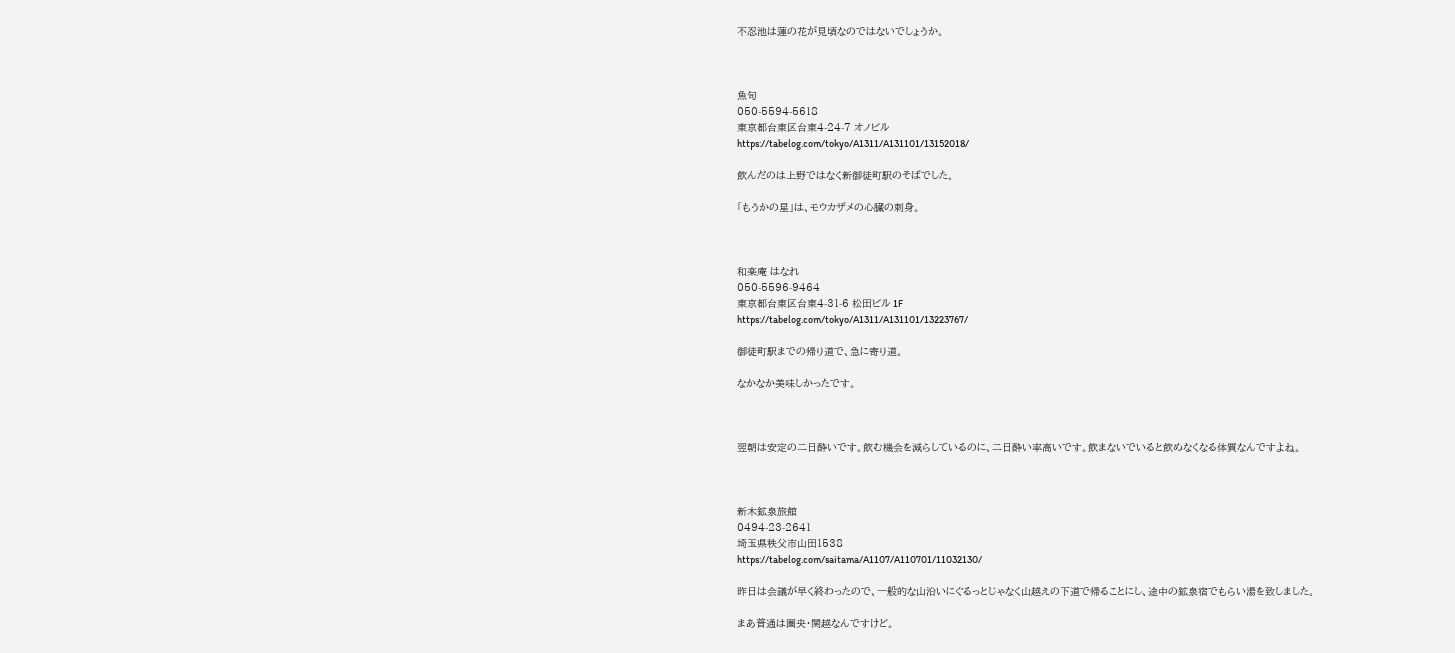不忍池は蓮の花が見頃なのではないでしょうか。



魚旬
050-5594-5618
東京都台東区台東4-24-7 オノビル
https://tabelog.com/tokyo/A1311/A131101/13152018/

飲んだのは上野ではなく新御徒町駅のそばでした。

「もうかの星」は、モウカザメの心臓の刺身。



和楽庵 はなれ
050-5596-9464
東京都台東区台東4-31-6 松田ビル 1F
https://tabelog.com/tokyo/A1311/A131101/13223767/

御徒町駅までの帰り道で、急に寄り道。

なかなか美味しかったです。



翌朝は安定の二日酔いです。飲む機会を減らしているのに、二日酔い率高いです。飲まないでいると飲めなくなる体質なんですよね。



新木鉱泉旅館
0494-23-2641
埼玉県秩父市山田1538
https://tabelog.com/saitama/A1107/A110701/11032130/

昨日は会議が早く終わったので、一般的な山沿いにぐるっとじゃなく山越えの下道で帰ることにし、途中の鉱泉宿でもらい湯を致しました。

まあ普通は圏央・関越なんですけど。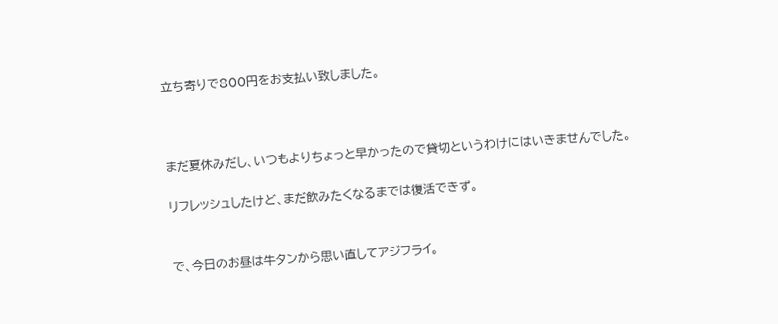立ち寄りで800円をお支払い致しました。



まだ夏休みだし、いつもよりちょっと早かったので貸切というわけにはいきませんでした。

リフレッシュしたけど、まだ飲みたくなるまでは復活できず。


で、今日のお昼は牛タンから思い直してアジフライ。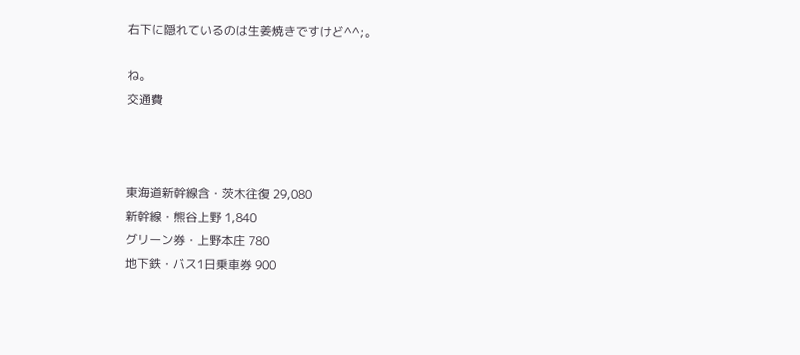右下に隠れているのは生姜焼きですけど^^;。

ね。
交通費



東海道新幹線含・茨木往復 29,080
新幹線・熊谷上野 1,840
グリーン券・上野本庄 780
地下鉄・バス1日乗車券 900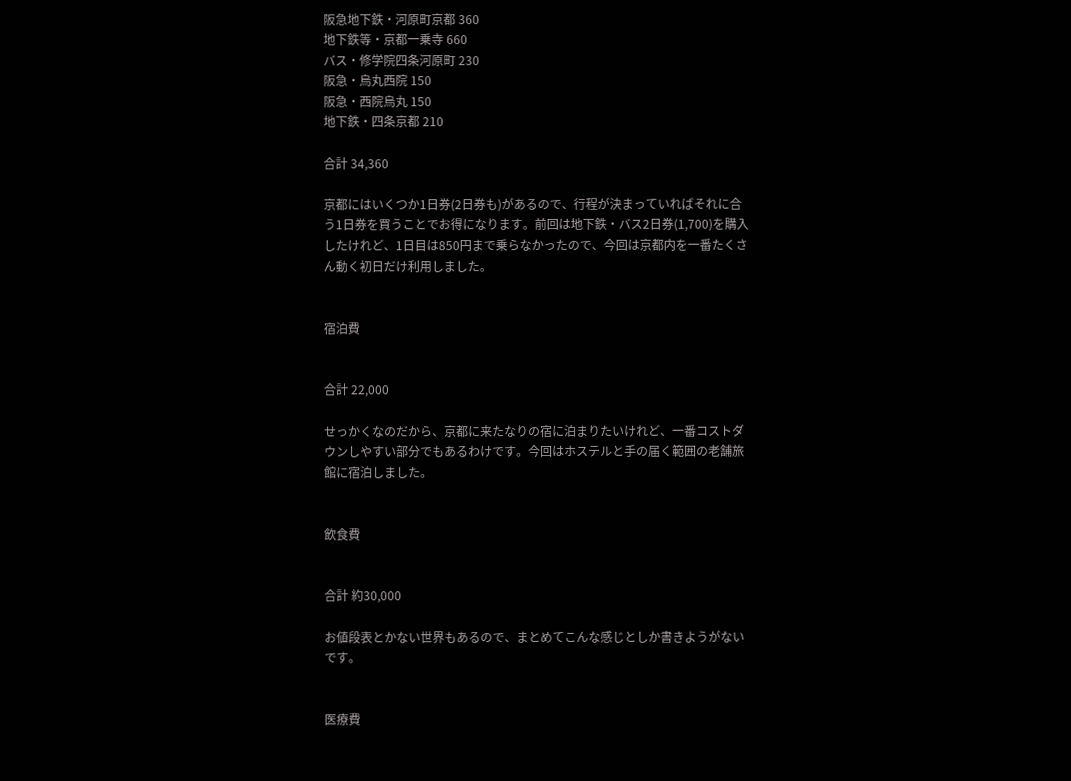阪急地下鉄・河原町京都 360
地下鉄等・京都一乗寺 660
バス・修学院四条河原町 230
阪急・烏丸西院 150
阪急・西院烏丸 150
地下鉄・四条京都 210

合計 34,360

京都にはいくつか1日券(2日券も)があるので、行程が決まっていればそれに合う1日券を買うことでお得になります。前回は地下鉄・バス2日券(1,700)を購入したけれど、1日目は850円まで乗らなかったので、今回は京都内を一番たくさん動く初日だけ利用しました。


宿泊費


合計 22,000

せっかくなのだから、京都に来たなりの宿に泊まりたいけれど、一番コストダウンしやすい部分でもあるわけです。今回はホステルと手の届く範囲の老舗旅館に宿泊しました。


飲食費


合計 約30,000

お値段表とかない世界もあるので、まとめてこんな感じとしか書きようがないです。


医療費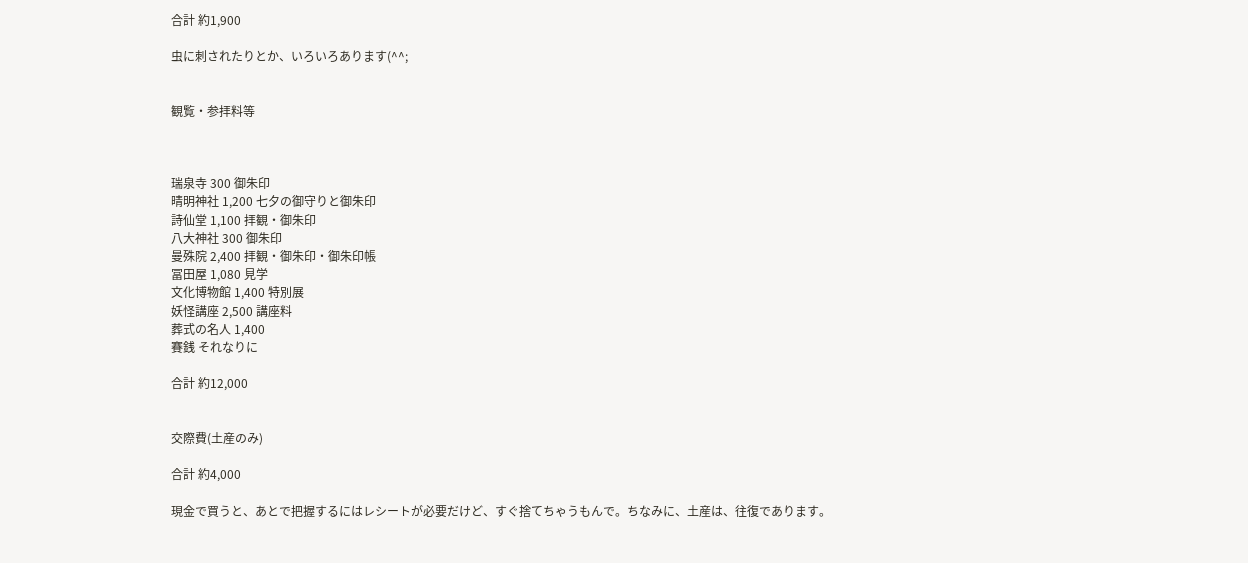合計 約1,900

虫に刺されたりとか、いろいろあります(^^;


観覧・参拝料等



瑞泉寺 300 御朱印
晴明神社 1,200 七夕の御守りと御朱印
詩仙堂 1,100 拝観・御朱印
八大神社 300 御朱印
曼殊院 2,400 拝観・御朱印・御朱印帳
冨田屋 1,080 見学
文化博物館 1,400 特別展
妖怪講座 2,500 講座料
葬式の名人 1,400
賽銭 それなりに

合計 約12,000


交際費(土産のみ)

合計 約4,000

現金で買うと、あとで把握するにはレシートが必要だけど、すぐ捨てちゃうもんで。ちなみに、土産は、往復であります。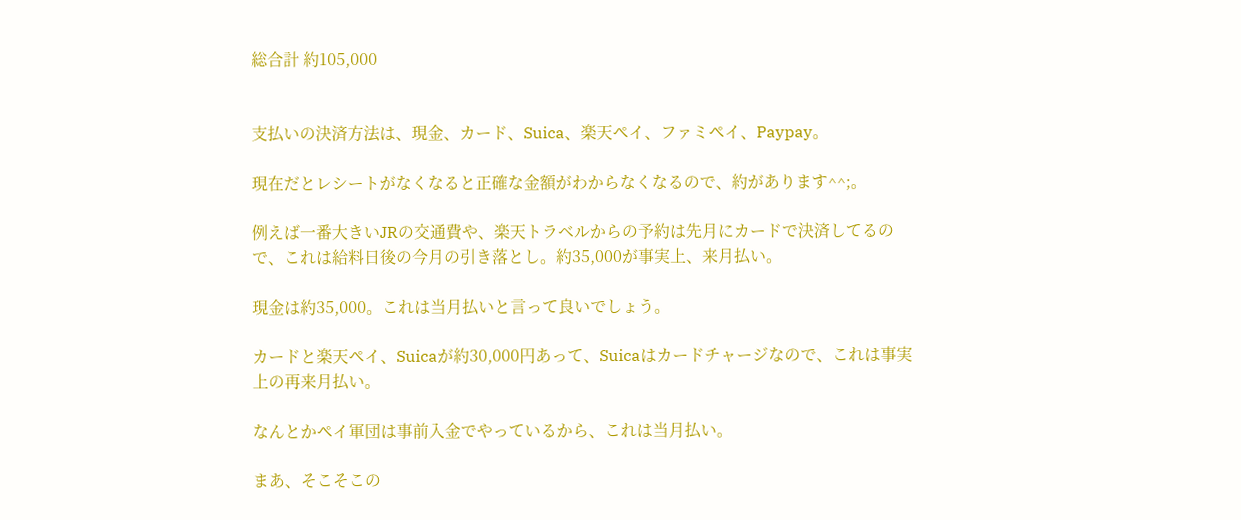総合計 約105,000


支払いの決済方法は、現金、カード、Suica、楽天ペイ、ファミペイ、Paypay。

現在だとレシートがなくなると正確な金額がわからなくなるので、約があります^^;。

例えば一番大きいJRの交通費や、楽天トラベルからの予約は先月にカードで決済してるので、これは給料日後の今月の引き落とし。約35,000が事実上、来月払い。

現金は約35,000。これは当月払いと言って良いでしょう。

カードと楽天ペイ、Suicaが約30,000円あって、Suicaはカードチャージなので、これは事実上の再来月払い。

なんとかペイ軍団は事前入金でやっているから、これは当月払い。

まあ、そこそこの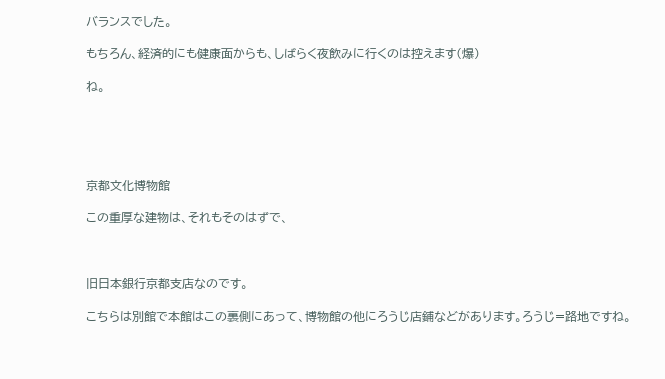バランスでした。

もちろん、経済的にも健康面からも、しばらく夜飲みに行くのは控えます(爆)

ね。





京都文化博物館

この重厚な建物は、それもそのはずで、



旧日本銀行京都支店なのです。

こちらは別館で本館はこの裏側にあって、博物館の他にろうじ店鋪などがあります。ろうじ=路地ですね。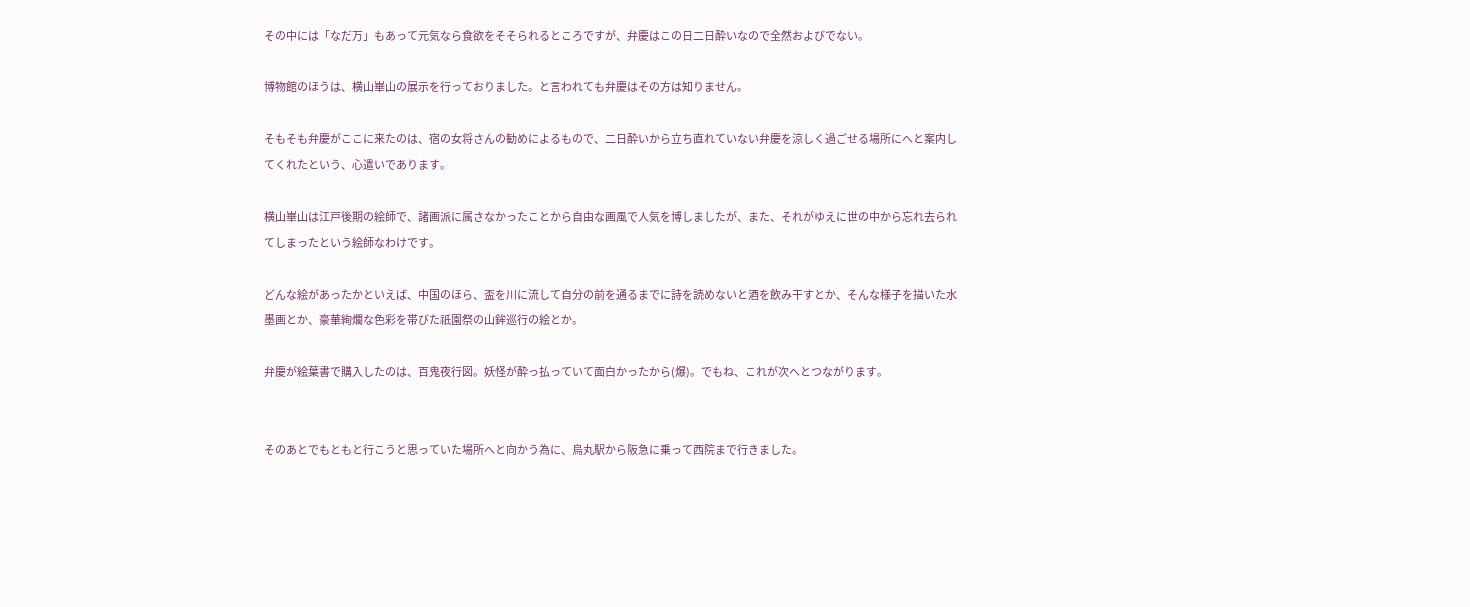その中には「なだ万」もあって元気なら食欲をそそられるところですが、弁慶はこの日二日酔いなので全然およびでない。

博物館のほうは、横山崋山の展示を行っておりました。と言われても弁慶はその方は知りません。

そもそも弁慶がここに来たのは、宿の女将さんの勧めによるもので、二日酔いから立ち直れていない弁慶を涼しく過ごせる場所にへと案内してくれたという、心遣いであります。

横山崋山は江戸後期の絵師で、諸画派に属さなかったことから自由な画風で人気を博しましたが、また、それがゆえに世の中から忘れ去られてしまったという絵師なわけです。

どんな絵があったかといえば、中国のほら、盃を川に流して自分の前を通るまでに詩を読めないと酒を飲み干すとか、そんな様子を描いた水墨画とか、豪華絢爛な色彩を帯びた祇園祭の山鉾巡行の絵とか。

弁慶が絵葉書で購入したのは、百鬼夜行図。妖怪が酔っ払っていて面白かったから(爆)。でもね、これが次へとつながります。


そのあとでもともと行こうと思っていた場所へと向かう為に、烏丸駅から阪急に乗って西院まで行きました。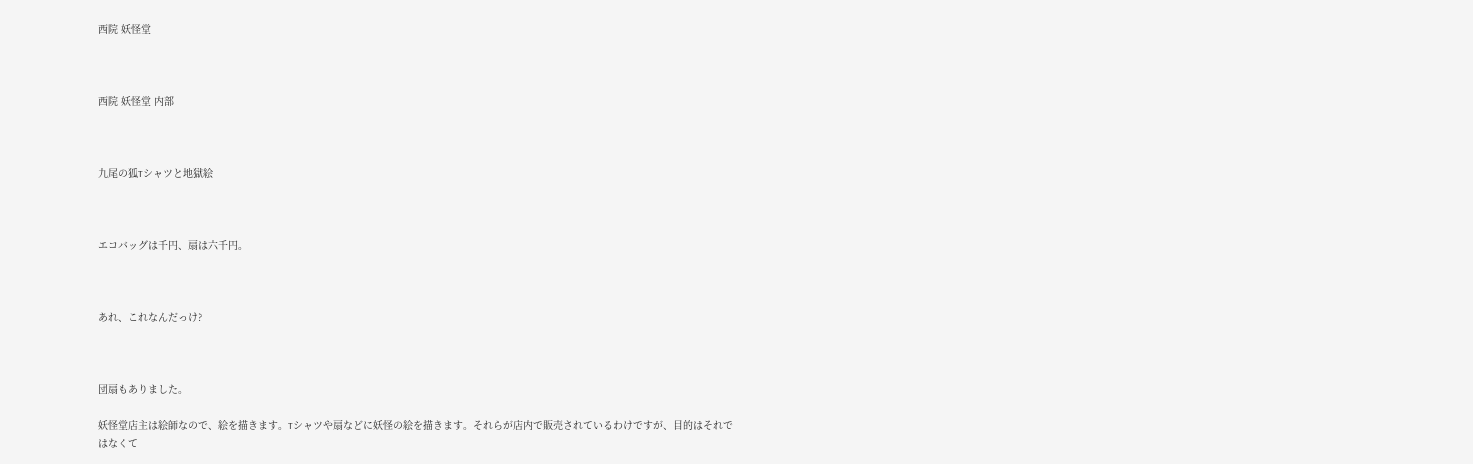西院 妖怪堂



西院 妖怪堂 内部



九尾の狐Tシャツと地獄絵



エコバッグは千円、扇は六千円。



あれ、これなんだっけ?



団扇もありました。

妖怪堂店主は絵師なので、絵を描きます。Tシャツや扇などに妖怪の絵を描きます。それらが店内で販売されているわけですが、目的はそれではなくて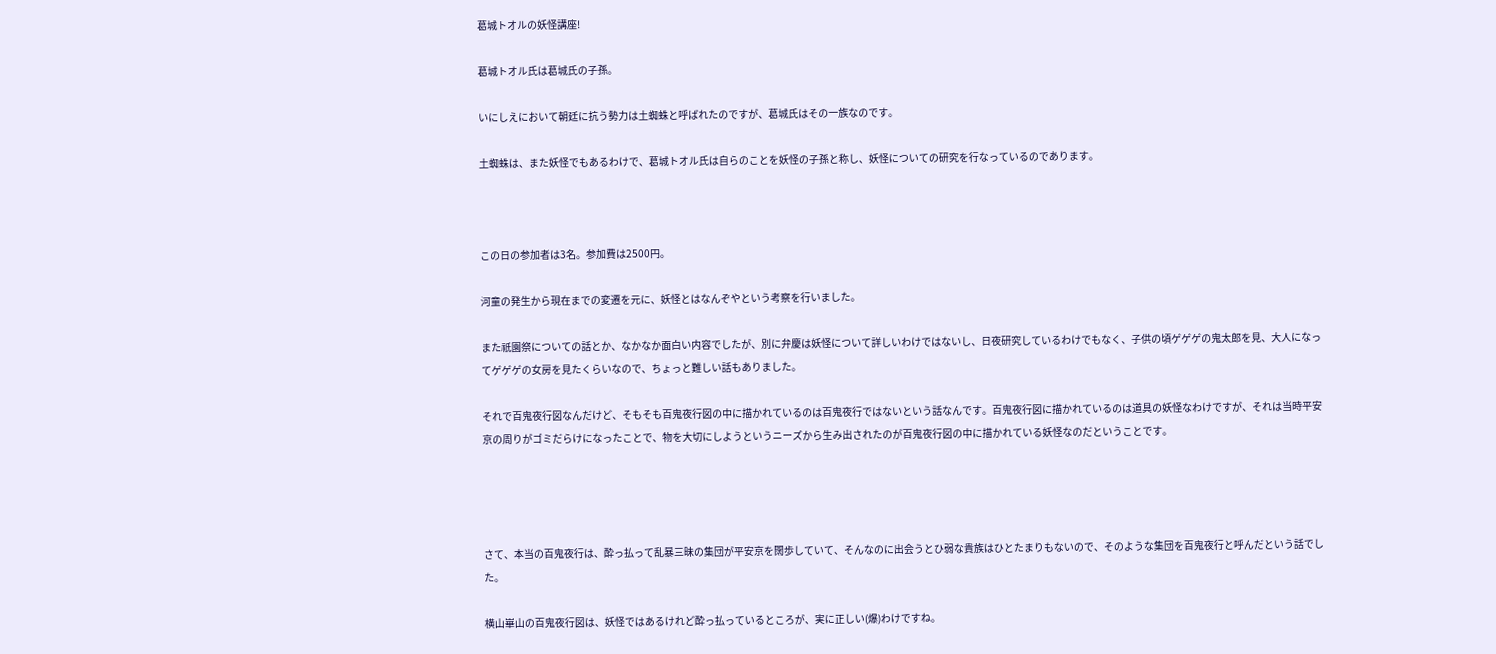葛城トオルの妖怪講座!

葛城トオル氏は葛城氏の子孫。

いにしえにおいて朝廷に抗う勢力は土蜘蛛と呼ばれたのですが、葛城氏はその一族なのです。

土蜘蛛は、また妖怪でもあるわけで、葛城トオル氏は自らのことを妖怪の子孫と称し、妖怪についての研究を行なっているのであります。



この日の参加者は3名。参加費は2500円。

河童の発生から現在までの変遷を元に、妖怪とはなんぞやという考察を行いました。

また祇園祭についての話とか、なかなか面白い内容でしたが、別に弁慶は妖怪について詳しいわけではないし、日夜研究しているわけでもなく、子供の頃ゲゲゲの鬼太郎を見、大人になってゲゲゲの女房を見たくらいなので、ちょっと難しい話もありました。

それで百鬼夜行図なんだけど、そもそも百鬼夜行図の中に描かれているのは百鬼夜行ではないという話なんです。百鬼夜行図に描かれているのは道具の妖怪なわけですが、それは当時平安京の周りがゴミだらけになったことで、物を大切にしようというニーズから生み出されたのが百鬼夜行図の中に描かれている妖怪なのだということです。




さて、本当の百鬼夜行は、酔っ払って乱暴三昧の集団が平安京を闊歩していて、そんなのに出会うとひ弱な貴族はひとたまりもないので、そのような集団を百鬼夜行と呼んだという話でした。

横山崋山の百鬼夜行図は、妖怪ではあるけれど酔っ払っているところが、実に正しい(爆)わけですね。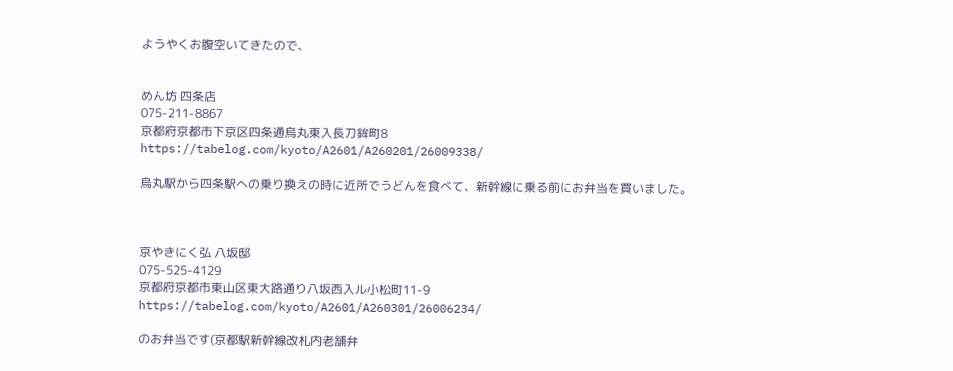ようやくお腹空いてきたので、


めん坊 四条店
075-211-8867
京都府京都市下京区四条通烏丸東入長刀鉾町8
https://tabelog.com/kyoto/A2601/A260201/26009338/

烏丸駅から四条駅への乗り換えの時に近所でうどんを食べて、新幹線に乗る前にお弁当を買いました。



京やきにく弘 八坂邸
075-525-4129
京都府京都市東山区東大路通り八坂西入ル小松町11-9
https://tabelog.com/kyoto/A2601/A260301/26006234/

のお弁当です(京都駅新幹線改札内老舗弁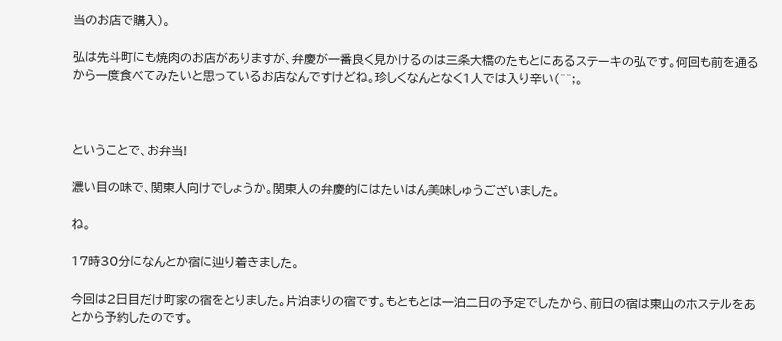当のお店で購入)。

弘は先斗町にも焼肉のお店がありますが、弁慶が一番良く見かけるのは三条大橋のたもとにあるステーキの弘です。何回も前を通るから一度食べてみたいと思っているお店なんですけどね。珍しくなんとなく1人では入り辛い(^^;。



ということで、お弁当!

濃い目の味で、関東人向けでしょうか。関東人の弁慶的にはたいはん美味しゅうございました。

ね。

17時30分になんとか宿に辿り着きました。

今回は2日目だけ町家の宿をとりました。片泊まりの宿です。もともとは一泊二日の予定でしたから、前日の宿は東山のホステルをあとから予約したのです。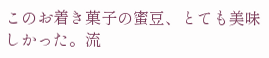このお着き菓子の蜜豆、とても美味しかった。流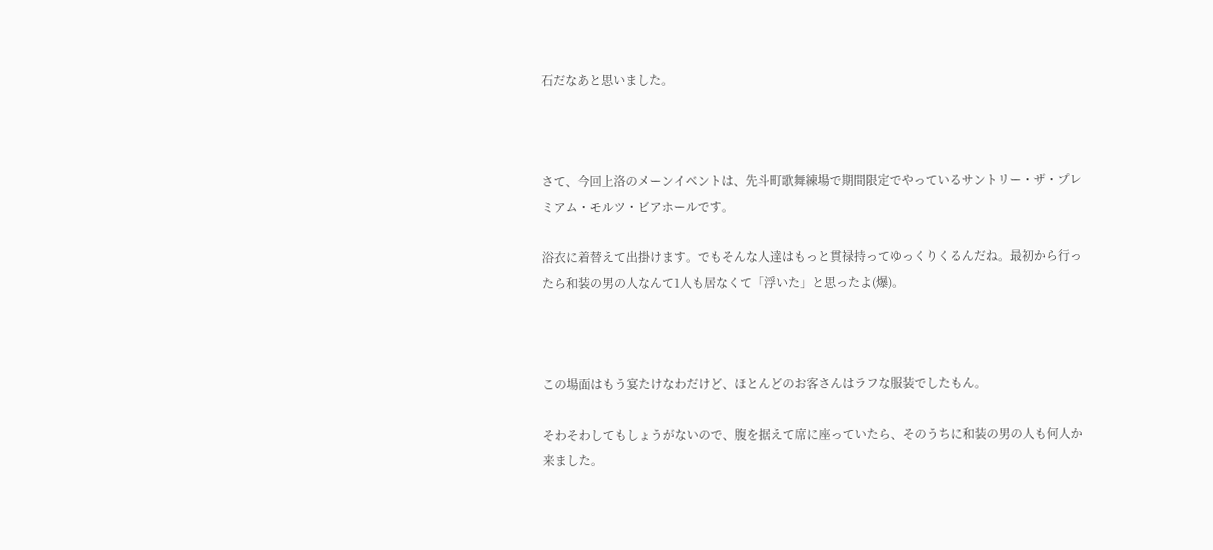石だなあと思いました。



さて、今回上洛のメーンイベントは、先斗町歌舞練場で期間限定でやっているサントリー・ザ・プレミアム・モルツ・ビアホールです。

浴衣に着替えて出掛けます。でもそんな人達はもっと貫禄持ってゆっくりくるんだね。最初から行ったら和装の男の人なんて1人も居なくて「浮いた」と思ったよ(爆)。



この場面はもう宴たけなわだけど、ほとんどのお客さんはラフな服装でしたもん。

そわそわしてもしょうがないので、腹を据えて席に座っていたら、そのうちに和装の男の人も何人か来ました。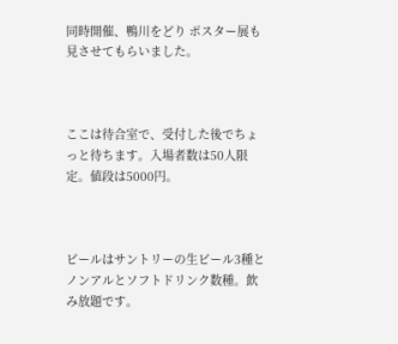同時開催、鴨川をどり ポスター展も見させてもらいました。



ここは待合室で、受付した後でちょっと待ちます。入場者数は50人限定。値段は5000円。



ビールはサントリーの生ビール3種とノンアルとソフトドリンク数種。飲み放題です。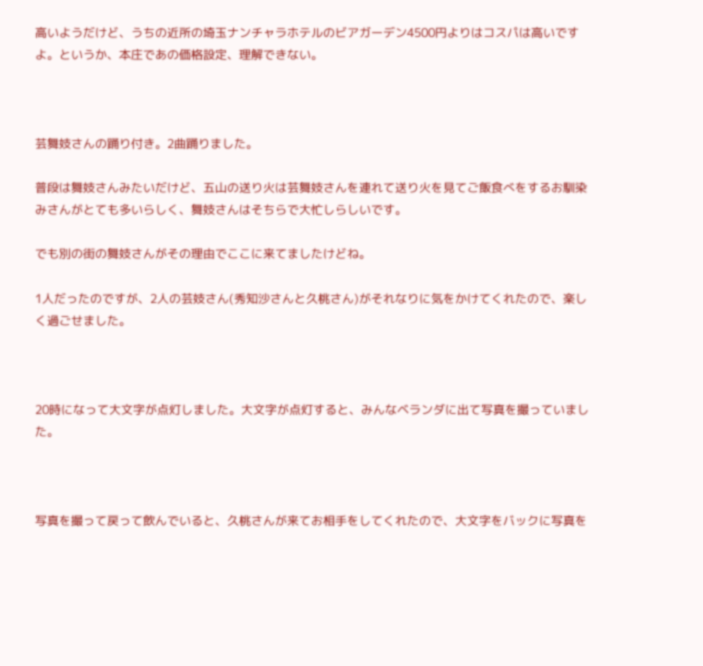高いようだけど、うちの近所の埼玉ナンチャラホテルのビアガーデン4500円よりはコスパは高いですよ。というか、本庄であの価格設定、理解できない。



芸舞妓さんの踊り付き。2曲踊りました。

普段は舞妓さんみたいだけど、五山の送り火は芸舞妓さんを連れて送り火を見てご飯食べをするお馴染みさんがとても多いらしく、舞妓さんはそちらで大忙しらしいです。

でも別の街の舞妓さんがその理由でここに来てましたけどね。

1人だったのですが、2人の芸妓さん(秀知沙さんと久桃さん)がそれなりに気をかけてくれたので、楽しく過ごせました。



20時になって大文字が点灯しました。大文字が点灯すると、みんなベランダに出て写真を撮っていました。



写真を撮って戻って飲んでいると、久桃さんが来てお相手をしてくれたので、大文字をバックに写真を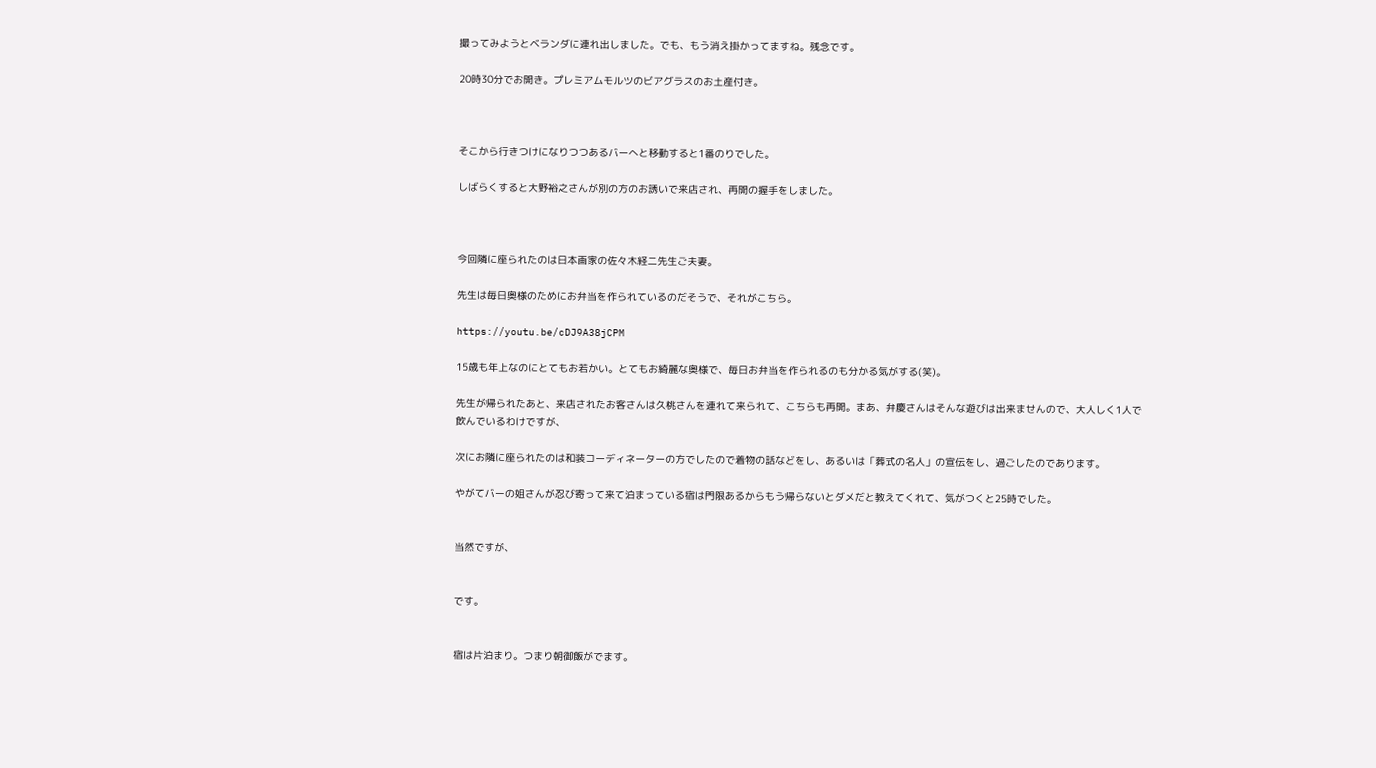撮ってみようとベランダに連れ出しました。でも、もう消え掛かってますね。残念です。

20時30分でお開き。プレミアムモルツのビアグラスのお土産付き。



そこから行きつけになりつつあるバーへと移動すると1番のりでした。

しばらくすると大野裕之さんが別の方のお誘いで来店され、再開の握手をしました。



今回隣に座られたのは日本画家の佐々木経二先生ご夫妻。

先生は毎日奥様のためにお弁当を作られているのだそうで、それがこちら。

https://youtu.be/cDJ9A38jCPM

15歳も年上なのにとてもお若かい。とてもお綺麗な奥様で、毎日お弁当を作られるのも分かる気がする(笑)。

先生が帰られたあと、来店されたお客さんは久桃さんを連れて来られて、こちらも再開。まあ、弁慶さんはそんな遊びは出来ませんので、大人しく1人で飲んでいるわけですが、

次にお隣に座られたのは和装コーディネーターの方でしたので着物の話などをし、あるいは「葬式の名人」の宣伝をし、過ごしたのであります。

やがてバーの姐さんが忍び寄って来て泊まっている宿は門限あるからもう帰らないとダメだと教えてくれて、気がつくと25時でした。


当然ですが、


です。


宿は片泊まり。つまり朝御飯がでます。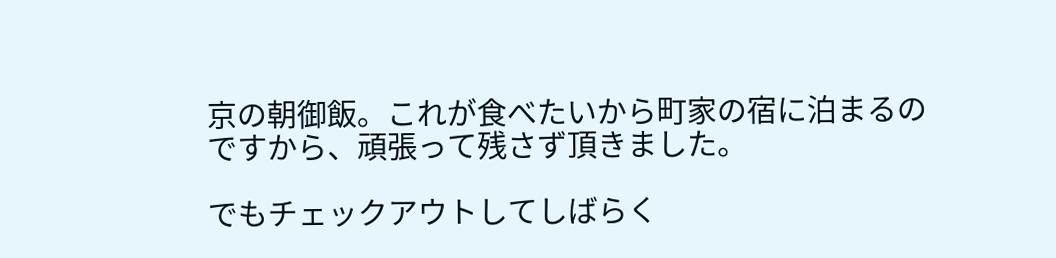京の朝御飯。これが食べたいから町家の宿に泊まるのですから、頑張って残さず頂きました。

でもチェックアウトしてしばらく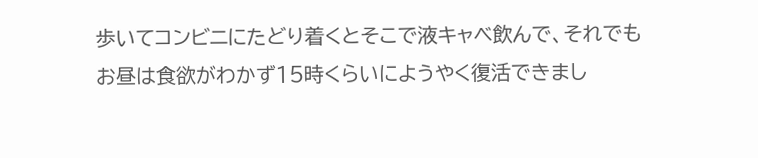歩いてコンビニにたどり着くとそこで液キャベ飲んで、それでもお昼は食欲がわかず15時くらいにようやく復活できまし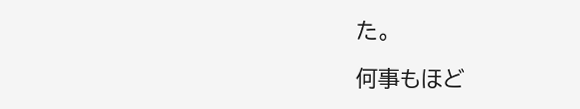た。

何事もほど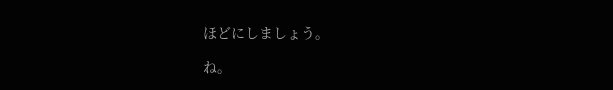ほどにしましょう。

ね。